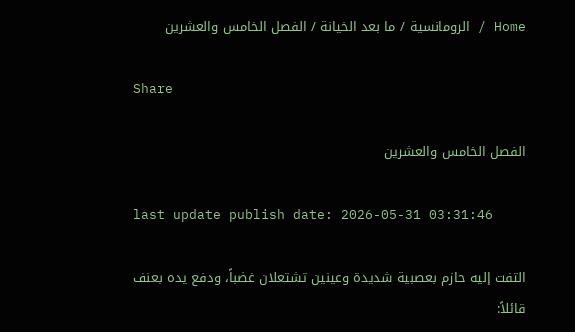Home / الرومانسية / ما بعد الخيانة / الفصل الخامس والعشرين

Share

الفصل الخامس والعشرين

last update publish date: 2026-05-31 03:31:46

التفت إليه حازم بعصبية شديدة وعينين تشتعلان غضباً، ودفع يده بعنف قائلاً: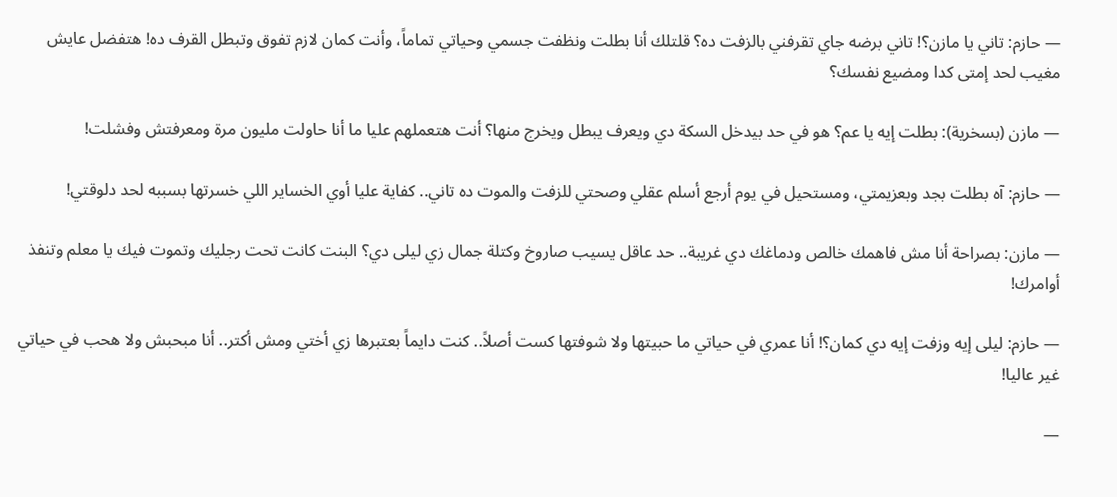— حازم: تاني يا مازن؟! تاني برضه جاي تقرفني بالزفت ده؟ قلتلك أنا بطلت ونظفت جسمي وحياتي تماماً، وأنت كمان لازم تفوق وتبطل القرف ده! هتفضل عايش مغيب لحد إمتى كدا ومضيع نفسك؟

— مازن (بسخرية): بطلت إيه يا عم؟ هو في حد بيدخل السكة دي ويعرف يبطل ويخرج منها؟ أنت هتعملهم عليا ما أنا حاولت مليون مرة ومعرفتش وفشلت!

— حازم: آه بطلت بجد وبعزيمتي، ومستحيل في يوم أرجع أسلم عقلي وصحتي للزفت والموت ده تاني.. كفاية عليا أوي الخساير اللي خسرتها بسببه لحد دلوقتي!

— مازن: بصراحة أنا مش فاهمك خالص ودماغك دي غريبة.. حد عاقل يسيب صاروخ وكتلة جمال زي ليلى دي؟ البنت كانت تحت رجليك وتموت فيك يا معلم وتنفذ أوامرك!

— حازم: ليلى إيه وزفت إيه دي كمان؟! أنا عمري في حياتي ما حبيتها ولا شوفتها كست أصلاً.. كنت دايماً بعتبرها زي أختي ومش أكتر.. أنا مبحبش ولا هحب في حياتي غير عاليا!

—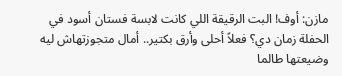مازن: أوف! البت الرقيقة اللي كانت لابسة فستان أسود في الحفلة زمان دي؟ فعلاً أحلى وأرق بكتير.. أمال متجوزتهاش ليه وضيعتها طالما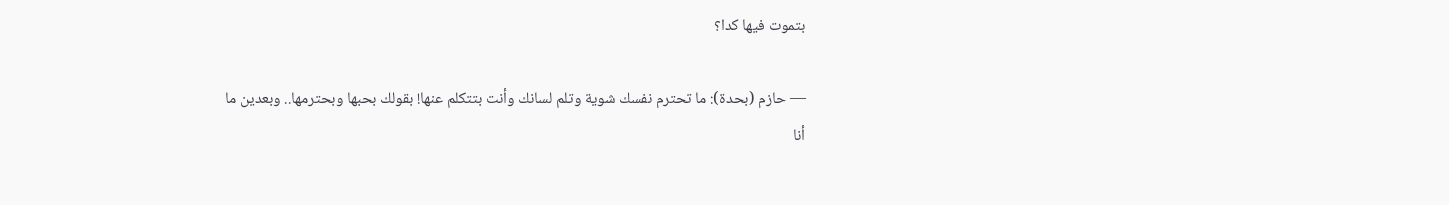بتموت فيها كدا؟

— حازم (بحدة): ما تحترم نفسك شوية وتلم لسانك وأنت بتتكلم عنها! بقولك بحبها وبحترمها.. وبعدين ما أنا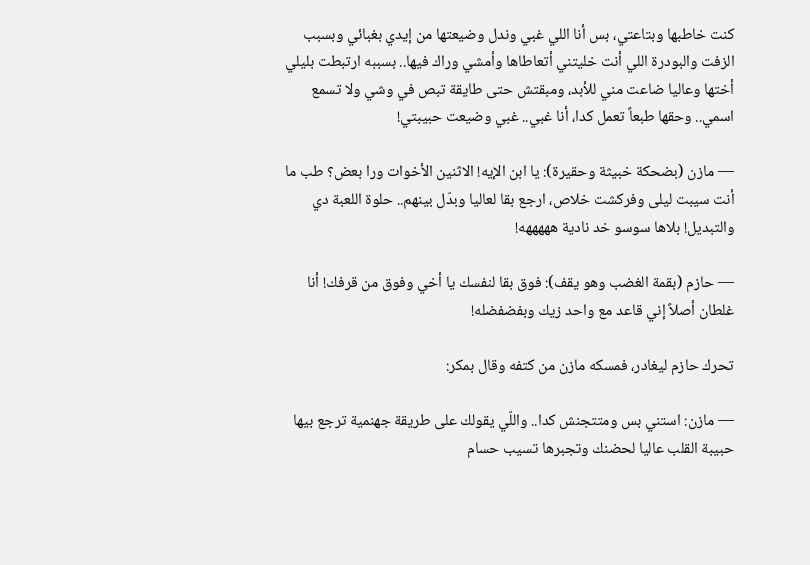كنت خاطبها وبتاعتي، بس أنا اللي غبي وندل وضيعتها من إيدي بغبائي وبسبب الزفت والبودرة اللي أنت خليتني أتعاطاها وأمشي وراك فيها.. بسببه ارتبطت بليلي أختها وعاليا ضاعت مني للأبد، ومبقتش حتى طايقة تبص في وشي ولا تسمع اسمي.. وحقها طبعاً تعمل كدا، أنا غبي.. غبي وضيعت حبيبتي!

— مازن (بضحكة خبيثة وحقيرة): يا ابن الإيه! الاثنين الأخوات ورا بعض؟ طب ما أنت سيبت ليلى وفركشت خلاص، ارجع بقا لعاليا وبدّل بينهم.. حلوة اللعبة دي والتبديل! بلاها سوسو خد نادية هههههه!

— حازم (بقمة الغضب وهو يقف): فوق بقا لنفسك يا أخي وفوق من قرفك! أنا غلطان أصلاً إني قاعد مع واحد زيك وبفضفضله!

تحرك حازم ليغادر، فمسكه مازن من كتفه وقال بمكر:

— مازن: استني بس ومتتجنش كدا.. واللّي يقولك على طريقة جهنمية ترجع بيها حبيبة القلب عاليا لحضنك وتجبرها تسيب حسام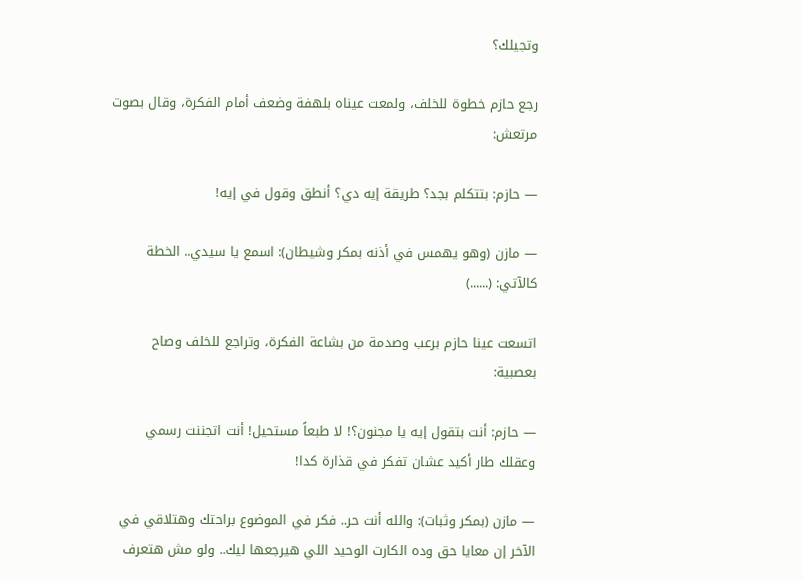وتجيلك؟

رجع حازم خطوة للخلف، ولمعت عيناه بلهفة وضعف أمام الفكرة، وقال بصوت مرتعش:

— حازم: بتتكلم بجد؟ طريقة إيه دي؟ أنطق وقول في إيه!

— مازن (وهو يهمس في أذنه بمكر وشيطان): اسمع يا سيدي.. الخطة كالآتي: (......)

اتسعت عينا حازم برعب وصدمة من بشاعة الفكرة، وتراجع للخلف وصاح بعصبية:

— حازم: أنت بتقول إيه يا مجنون؟! لا طبعاً مستحيل! أنت اتجننت رسمي وعقلك طار أكيد عشان تفكر في قذارة كدا!

— مازن (بمكر وثبات): والله أنت حر.. فكر في الموضوع براحتك وهتلاقي في الآخر إن معايا حق وده الكارت الوحيد اللي هيرجعها ليك.. ولو مش هتعرف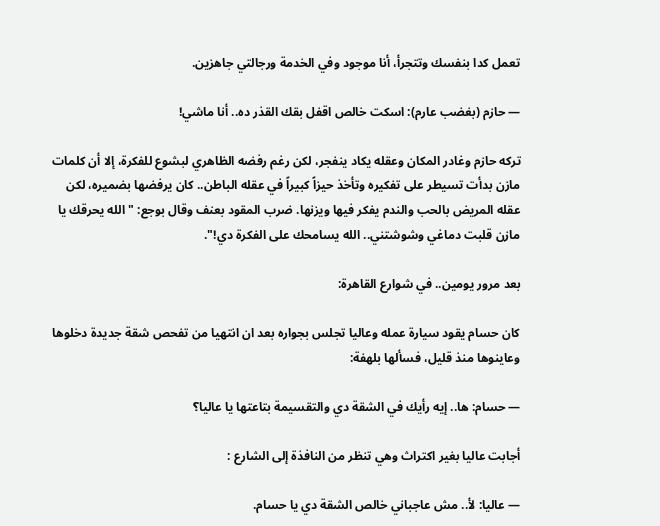تعمل كدا بنفسك وتتجرأ، أنا موجود وفي الخدمة ورجالتي جاهزين.

— حازم (بغضب عارم): اسكت خالص اقفل بقك القذر ده.. أنا ماشي!

تركه حازم وغادر المكان وعقله يكاد ينفجر، لكن رغم رفضه الظاهري لبشوع للفكرة، إلا أن كلمات مازن بدأت تسيطر على تفكيره وتأخذ حيزاً كبيراً في عقله الباطن.. كان يرفضها بضميره، لكن عقله المريض بالحب والندم يفكر فيها ويزنها. ضرب المقود بعنف وقال بوجع: "الله يحرقك يا مازن قلبت دماغي وشوشتني.. الله يسامحك على الفكرة دي!".

بعد مرور يومين.. في شوارع القاهرة:

كان حسام يقود سيارة عمله وعاليا تجلس بجواره بعد ان انتهيا من تفحص شقة جديدة دخلوها وعاينوها منذ قليل، فسألها بلهفة:

— حسام: ها.. إيه رأيك في الشقة دي والتقسيمة بتاعتها يا عاليا؟

أجابت عاليا بغير اكتراث وهي تنظر من النافذة إلى الشارع :

— عاليا: لأ.. مش عاجباني خالص الشقة دي يا حسام.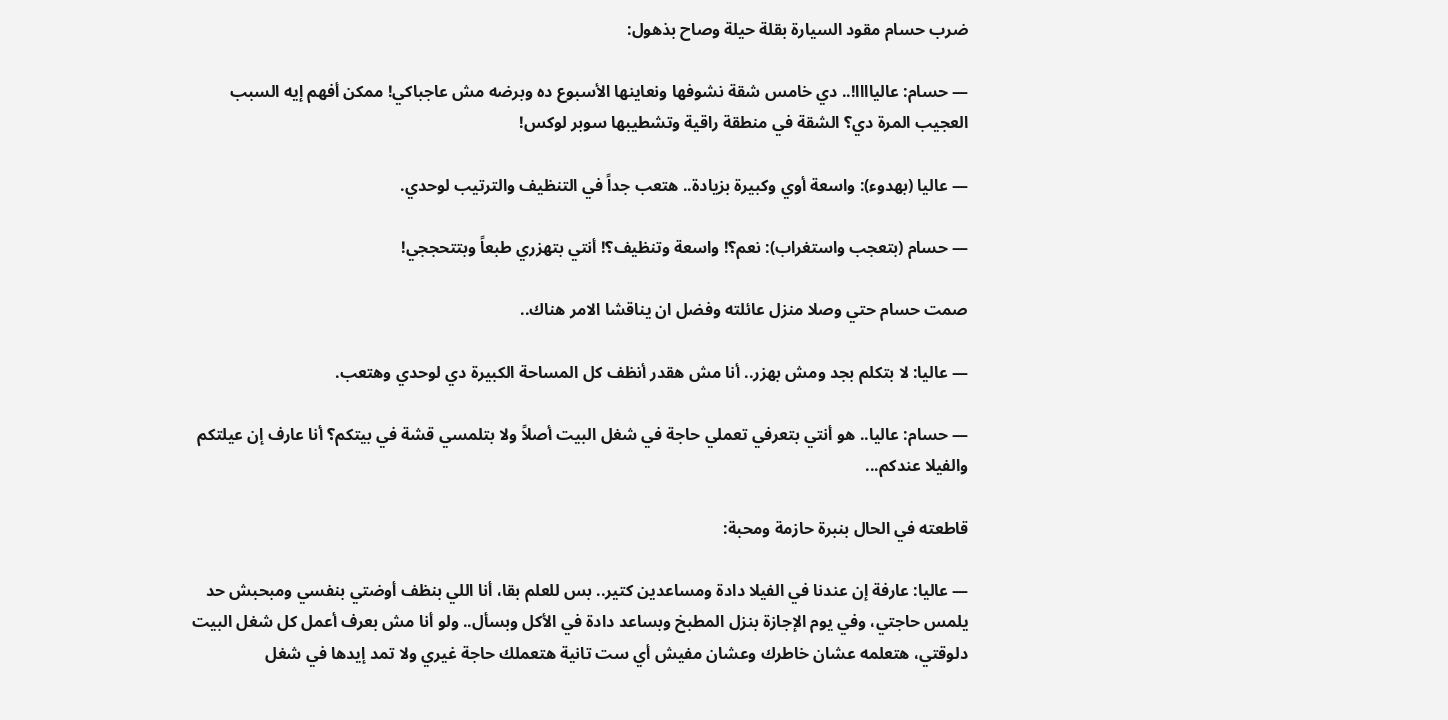ضرب حسام مقود السيارة بقلة حيلة وصاح بذهول:

— حسام: عالياااا!.. دي خامس شقة نشوفها ونعاينها الأسبوع ده وبرضه مش عاجباكي! ممكن أفهم إيه السبب العجيب المرة دي؟ الشقة في منطقة راقية وتشطيبها سوبر لوكس!

— عاليا (بهدوء): واسعة أوي وكبيرة بزيادة.. هتعب جداً في التنظيف والترتيب لوحدي.

— حسام (بتعجب واستغراب): نعم؟! واسعة وتنظيف؟! أنتي بتهزري طبعاً وبتتحججي!

صمت حسام حتي وصلا منزل عائلته وفضل ان يناقشا الامر هناك..

— عاليا: لا بتكلم بجد ومش بهزر.. أنا مش هقدر أنظف كل المساحة الكبيرة دي لوحدي وهتعب.

— حسام: عاليا.. هو أنتي بتعرفي تعملي حاجة في شغل البيت أصلاً ولا بتلمسي قشة في بيتكم؟ أنا عارف إن عيلتكم والفيلا عندكم...

قاطعته في الحال بنبرة حازمة ومحبة:

— عاليا: عارفة إن عندنا في الفيلا دادة ومساعدين كتير.. بس للعلم بقا، أنا اللي بنظف أوضتي بنفسي ومبحبش حد يلمس حاجتي، وفي يوم الإجازة بنزل المطبخ وبساعد دادة في الأكل وبسأل.. ولو أنا مش بعرف أعمل كل شغل البيت دلوقتي، هتعلمه عشان خاطرك وعشان مفيش أي ست تانية هتعملك حاجة غيري ولا تمد إيدها في شغل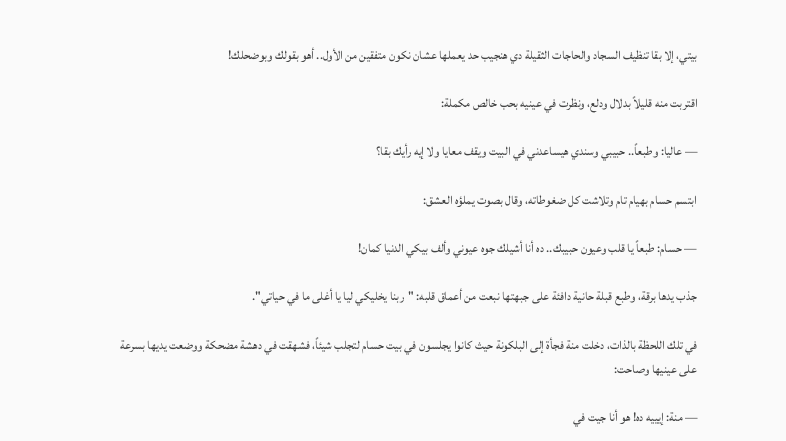بيتي، إلا بقا تنظيف السجاد والحاجات الثقيلة دي هنجيب حد يعملها عشان نكون متفقين من الأول.. أهو بقولك وبوضحلك!

اقتربت منه قليلاً بدلال ودلع، ونظرت في عينيه بحب خالص مكملة:

— عاليا: وطبعاً.. حبيبي وسندي هيساعدني في البيت ويقف معايا ولا إيه رأيك بقا؟

ابتسم حسام بهيام تام وتلاشت كل ضغوطاته، وقال بصوت يملؤه العشق:

— حسام: طبعاً يا قلب وعيون حبيبك.. ده أنا أشيلك جوه عيوني وألف بيكي الدنيا كمان!

جذب يدها برقة، وطبع قبلة حانية دافئة على جبهتها نبعت من أعماق قلبه: "ربنا يخليكي ليا يا أغلى ما في حياتي".

في تلك اللحظة بالذات، دخلت منة فجأة إلى البلكونة حيث كانوا يجلسون في بيت حسام لتجلب شيئاً، فشهقت في دهشة مضحكة ووضعت يديها بسرعة على عينيها وصاحت:

— منة: إيييه ده! هو أنا جيت في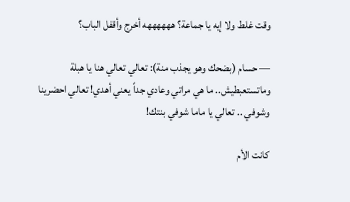وقت غلط ولا إيه يا جماعة؟ ههههههه أخرج وأقفل الباب؟

— حسام (بضحك وهو يجذب منة): تعالي تعالي هنا يا هبلة وماتستعبطيش.. ما هي مراتي وعادي جداً يعني أهدي! تعالي احضرينا وشوفي .. تعالي يا ماما شوفي بنتك!

كانت الأم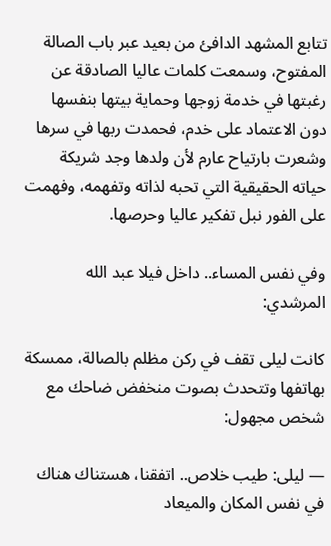تتابع المشهد الدافئ من بعيد عبر باب الصالة المفتوح، وسمعت كلمات عاليا الصادقة عن رغبتها في خدمة زوجها وحماية بيتها بنفسها دون الاعتماد على خدم، فحمدت ربها في سرها وشعرت بارتياح عارم لأن ولدها وجد شريكة حياته الحقيقية التي تحبه لذاته وتفهمه، وفهمت على الفور نبل تفكير عاليا وحرصها.

وفي نفس المساء.. داخل فيلا عبد الله المرشدي:

كانت ليلى تقف في ركن مظلم بالصالة، ممسكة بهاتفها وتتحدث بصوت منخفض ضاحك مع شخص مجهول:

— ليلى: طيب خلاص.. اتفقنا، هستناك هناك في نفس المكان والميعاد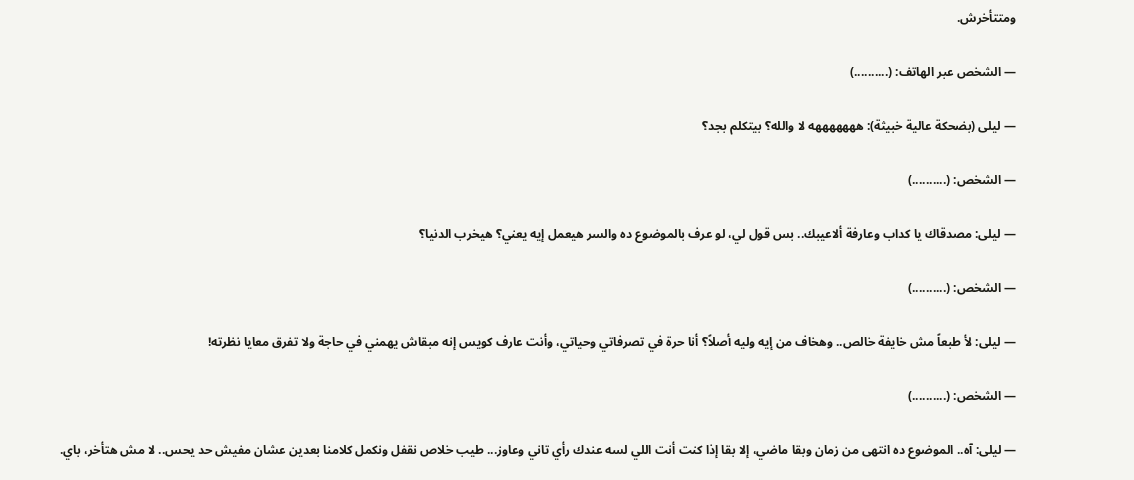ومتتأخرش.

— الشخص عبر الهاتف: (..........)

— ليلى (بضحكة عالية خبيثة): هههههههه لا والله؟ بيتكلم بجد؟

— الشخص: (..........)

— ليلى: مصدقاك يا كداب وعارفة ألاعيبك.. بس قول لي، لو عرف بالموضوع ده والسر هيعمل إيه يعني؟ هيخرب الدنيا؟

— الشخص: (..........)

— ليلى: لأ طبعاً مش خايفة خالص.. وهخاف من إيه وليه أصلاً؟ أنا حرة في تصرفاتي وحياتي، وأنت عارف كويس إنه مبقاش يهمني في حاجة ولا تفرق معايا نظرته!

— الشخص: (..........)

— ليلى: آه.. الموضوع ده انتهى من زمان وبقا ماضي، إلا بقا إذا كنت أنت اللي لسه عندك رأي تاني وعاوز... طيب خلاص نقفل ونكمل كلامنا بعدين عشان مفيش حد يحس.. لا مش هتأخر، باي.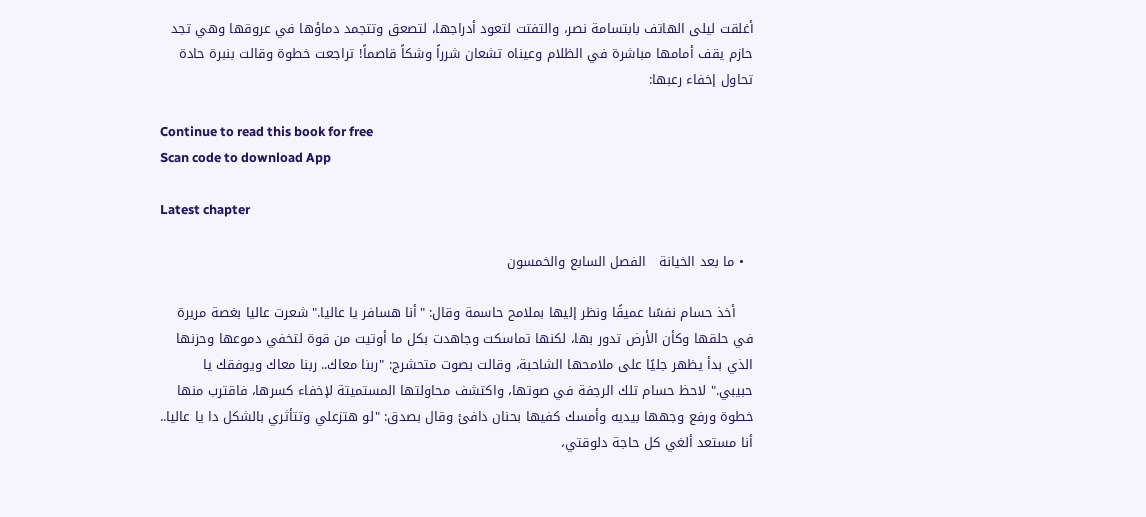أغلقت ليلى الهاتف بابتسامة نصر، والتفتت لتعود أدراجها، لتصعق وتتجمد دماؤها في عروقها وهي تجد حازم يقف أمامها مباشرة في الظلام وعيناه تشعان شرراً وشكاً قاصماً! تراجعت خطوة وقالت بنبرة حادة تحاول إخفاء رعبها:

Continue to read this book for free
Scan code to download App

Latest chapter

  • ما بعد الخيانة   الفصل السابع والخمسون

    أخذ حسام نفسًا عميقًا ونظر إليها بملامح حاسمة وقال: "أنا هسافر يا عاليا." شعرت عاليا بغصة مريرة في حلقها وكأن الأرض تدور بها، لكنها تماسكت وجاهدت بكل ما أوتيت من قوة لتخفي دموعها وحزنها الذي بدأ يظهر جليًا على ملامحها الشاحبة، وقالت بصوت متحشرج: "ربنا معاك.. ربنا معاك ويوفقك يا حبيبي." لاحظ حسام تلك الرجفة في صوتها، واكتشف محاولتها المستميتة لإخفاء كسرها، فاقترب منها خطوة ورفع وجهها بيديه وأمسك كفيها بحنان دافئ وقال بصدق: "لو هتزعلي وتتأثري بالشكل دا يا عاليا.. أنا مستعد ألغي كل حاجة دلوقتي،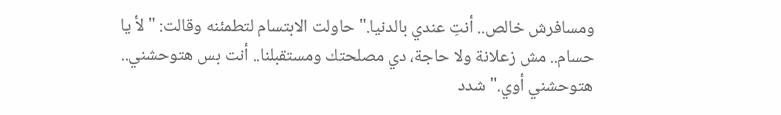ومسافرش خالص.. أنتِ عندي بالدنيا." حاولت الابتسام لتطمئنه وقالت: "لأ يا حسام.. مش زعلانة ولا حاجة، دي مصلحتك ومستقبلنا.. أنت بس هتوحشني.. هتوحشني أوي." شدد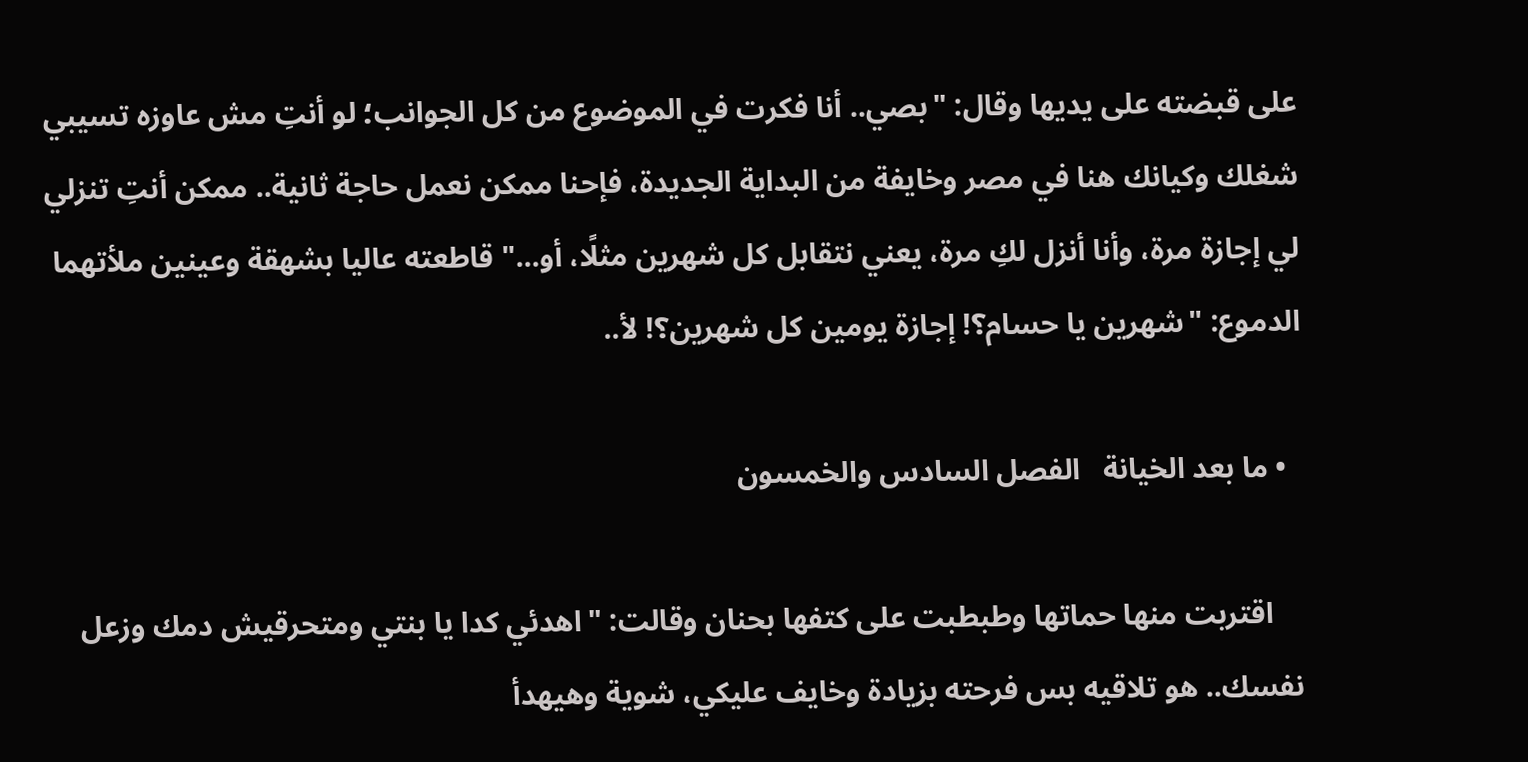على قبضته على يديها وقال: "بصي.. أنا فكرت في الموضوع من كل الجوانب؛ لو أنتِ مش عاوزه تسيبي شغلك وكيانك هنا في مصر وخايفة من البداية الجديدة، فإحنا ممكن نعمل حاجة ثانية.. ممكن أنتِ تنزلي لي إجازة مرة، وأنا أنزل لكِ مرة، يعني نتقابل كل شهرين مثلًا، أو..." قاطعته عاليا بشهقة وعينين ملأتهما الدموع: "شهرين يا حسام؟! إجازة يومين كل شهرين؟! لأ..

  • ما بعد الخيانة   الفصل السادس والخمسون

    اقتربت منها حماتها وطبطبت على كتفها بحنان وقالت: "اهدئي كدا يا بنتي ومتحرقيش دمك وزعل نفسك.. هو تلاقيه بس فرحته بزيادة وخايف عليكي، شوية وهيهدأ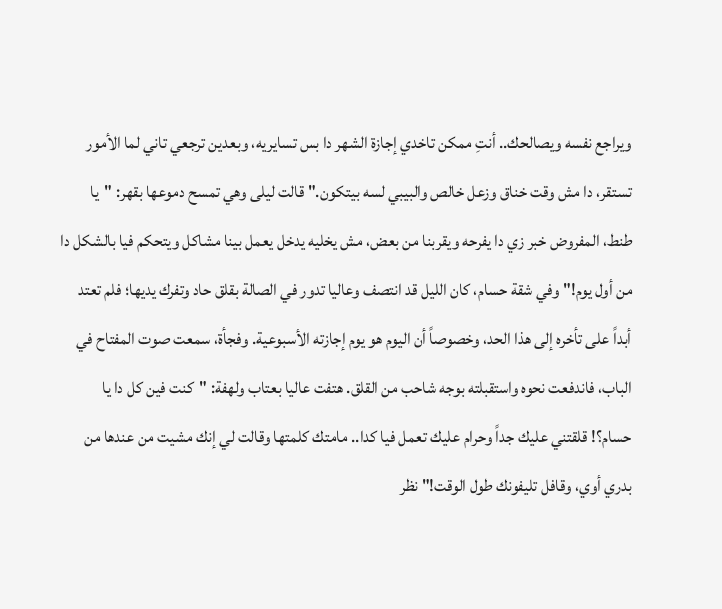ويراجع نفسه ويصالحك.. أنتِ ممكن تاخدي إجازة الشهر دا بس تسايريه، وبعدين ترجعي تاني لما الأمور تستقر، دا مش وقت خناق وزعل خالص والبيبي لسه بيتكون." قالت ليلى وهي تمسح دموعها بقهر: "يا طنط، المفروض خبر زي دا يفرحه ويقربنا من بعض، مش يخليه يدخل يعمل بينا مشاكل ويتحكم فيا بالشكل دا من أول يوم!" وفي شقة حسام، كان الليل قد انتصف وعاليا تدور في الصالة بقلق حاد وتفرك يديها؛ فلم تعتد أبداً على تأخره إلى هذا الحد، وخصوصاً أن اليوم هو يوم إجازته الأسبوعية. وفجأة، سمعت صوت المفتاح في الباب، فاندفعت نحوه واستقبلته بوجه شاحب من القلق. هتفت عاليا بعتاب ولهفة: "كنت فين كل دا يا حسام؟! قلقتني عليك جداً وحرام عليك تعمل فيا كدا.. مامتك كلمتها وقالت لي إنك مشيت من عندها من بدري أوي، وقافل تليفونك طول الوقت!" نظر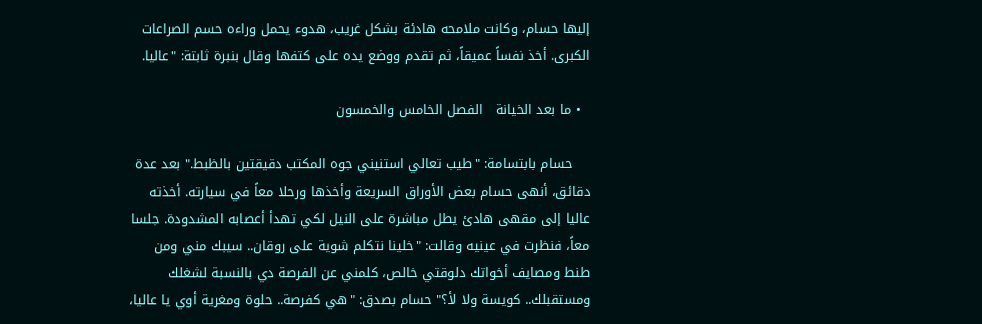إليها حسام، وكانت ملامحه هادئة بشكل غريب، هدوء يحمل وراءه حسم الصراعات الكبرى. أخذ نفساً عميقاً، ثم تقدم ووضع يده على كتفها وقال بنبرة ثابتة: "عاليا.

  • ما بعد الخيانة   الفصل الخامس والخمسون

    حسام بابتسامة: "طيب تعالي استنيني جوه المكتب دقيقتين بالظبط." بعد عدة دقائق، أنهى حسام بعض الأوراق السريعة وأخذها ورحلا معاً في سيارته. أخذته عاليا إلى مقهى هادئ يطل مباشرة على النيل لكي تهدأ أعصابه المشدودة. جلسا معاً، فنظرت في عينيه وقالت: "خلينا نتكلم شوية على روقان.. سيبك مني ومن طنط ومصايف أخواتك دلوقتي خالص، كلمني عن الفرصة دي بالنسبة لشغلك ومستقبلك.. كويسة ولا لأ؟" حسام بصدق: "هي كفرصة.. حلوة ومغرية أوي يا عاليا،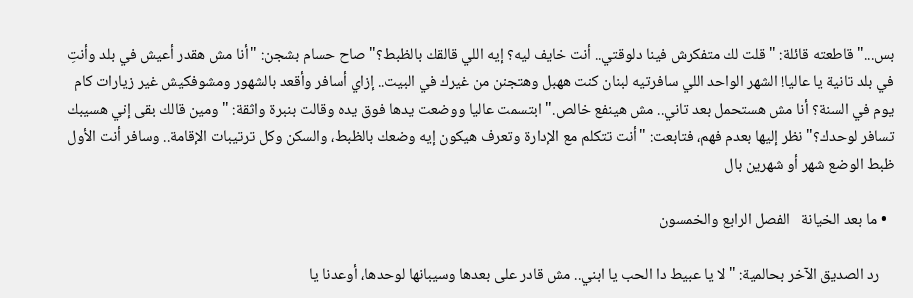بس..." قاطعته قائلة: "قلت لك متفكرش فينا دلوقتي.. أنت خايف ليه؟ إيه اللي قالقك بالظبط؟" صاح حسام بشجن: "أنا مش هقدر أعيش في بلد وأنتِ في بلد تانية يا عاليا! الشهر الواحد اللي سافرتيه لبنان كنت ههبل وهتجنن من غيرك في البيت.. إزاي أسافر وأقعد بالشهور ومشوفكيش غير زيارات كام يوم في السنة؟ أنا مش هستحمل بعد تاني.. مش هينفع خالص." ابتسمت عاليا ووضعت يدها فوق يده وقالت بنبرة واثقة: "ومين قالك بقى إني هسيبك تسافر لوحدك؟" نظر إليها بعدم فهم، فتابعت: "أنت تتكلم مع الإدارة وتعرف هيكون إيه وضعك بالظبط، والسكن وكل ترتيبات الإقامة.. وسافر أنت الأول ظبط الوضع شهر أو شهرين بال

  • ما بعد الخيانة   الفصل الرابع والخمسون

    رد الصديق الآخر بحالمية: "لا يا عبيط دا الحب يا ابني.. مش قادر على بعدها وسيبانها لوحدها، أوعدنا يا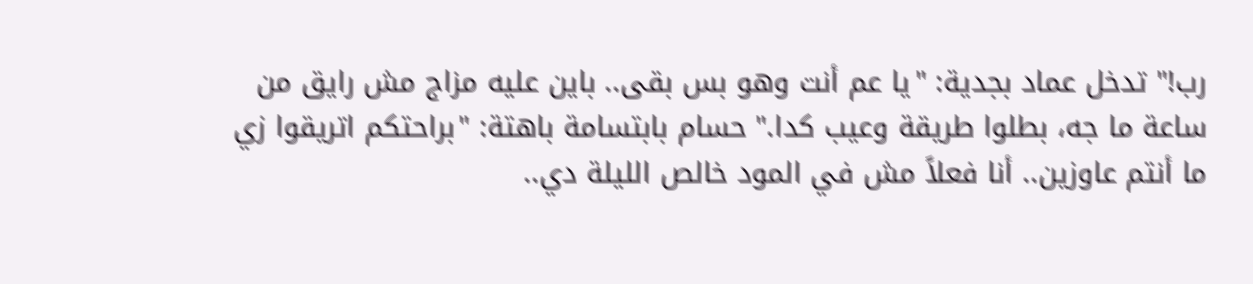رب!" تدخل عماد بجدية: "يا عم أنت وهو بس بقى.. باين عليه مزاج مش رايق من ساعة ما جه، بطلوا طريقة وعيب كدا." حسام بابتسامة باهتة: "براحتكم اتريقوا زي ما أنتم عاوزين.. أنا فعلاً مش في المود خالص الليلة دي..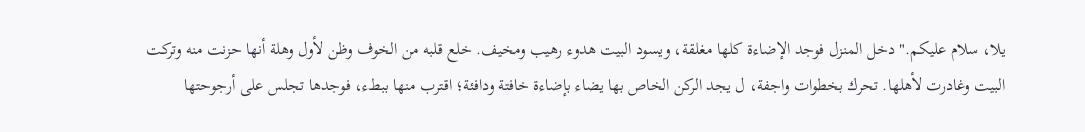يلا، سلام عليكم." دخل المنزل فوجد الإضاءة كلها مغلقة، ويسود البيت هدوء رهيب ومخيف. خلع قلبه من الخوف وظن لأول وهلة أنها حزنت منه وتركت البيت وغادرت لأهلها. تحرك بخطوات واجفة، ل يجد الركن الخاص بها يضاء بإضاءة خافتة ودافئة؛ اقترب منها ببطء، فوجدها تجلس على أرجوحتها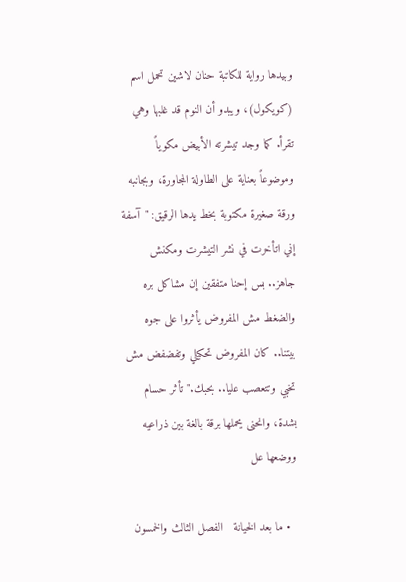وبيدها رواية للكاتبة حنان لاشين تحمل اسم (كويكول)، ويبدو أن النوم قد غلبها وهي تقرأ. كما وجد تيشرته الأبيض مكوياً وموضوعاً بعناية على الطاولة المجاورة، وبجانبه ورقة صغيرة مكتوبة بخط يدها الرقيق: "آسفة إني اتأخرت في نشر التيشرت ومكنش جاهز.. بس إحنا متفقين إن مشاكل بره والضغط مش المفروض يأثروا على جوه بيتنا.. كان المفروض تحكيلي وتفضفض مش تخبي وتتعصب عليا.. بحبك." تأثر حسام بشدة، وانحنى يحملها برقة بالغة بين ذراعيه ووضعها عل

  • ما بعد الخيانة   الفصل الثالث والخمسون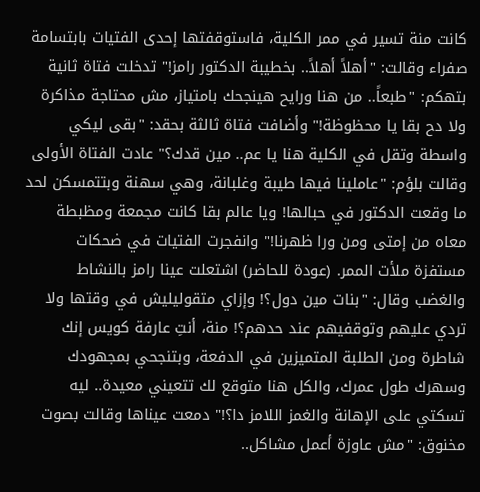كانت منة تسير في ممر الكلية، فاستوقفتها إحدى الفتيات بابتسامة صفراء وقالت: "أهلاً أهلاً.. بخطيبة الدكتور رامز!" تدخلت فتاة ثانية بتهكم: "طبعاً.. من هنا ورايح هينجحك بامتياز، مش محتاجة مذاكرة ولا دح بقا يا محظوظة!" وأضافت فتاة ثالثة بحقد: "بقى ليكي واسطة وتقل في الكلية هنا يا عم.. مين قدك؟" عادت الفتاة الأولى وقالت بلؤم: "عاملينا فيها طيبة وغلبانة، وهي سهنة وبتتمسكن لحد ما وقعت الدكتور في حبالها! ويا عالم بقا كانت مجمعة ومظبطة معاه من إمتى ومن ورا ظهرنا!" وانفجرت الفتيات في ضحكات مستفزة ملأت الممر. (عودة للحاضر) اشتعلت عينا رامز بالنشاط والغضب وقال: "بنات مين دول؟! وإزاي متقوليليش في وقتها ولا تردي عليهم وتوقفيهم عند حدهم؟! منة، أنتِ عارفة كويس إنك شاطرة ومن الطلبة المتميزين في الدفعة، وبتنجحي بمجهودك وسهرك طول عمرك، والكل هنا متوقع لك تتعيني معيدة.. ليه تسكتي على الإهانة والغمز اللامز دا؟!" دمعت عيناها وقالت بصوت مخنوق: "مش عاوزة أعمل مشاكل..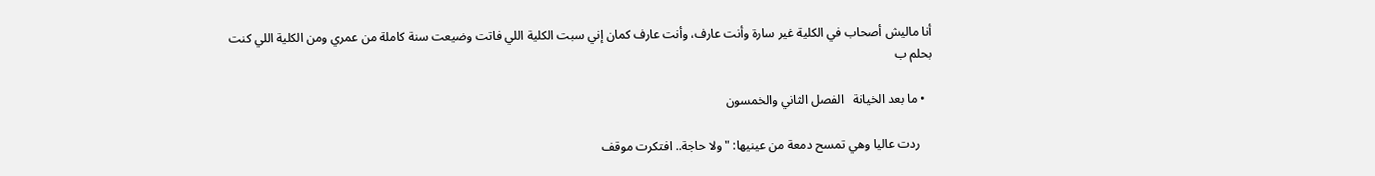أنا ماليش أصحاب في الكلية غير سارة وأنت عارف، وأنت عارف كمان إني سبت الكلية اللي فاتت وضيعت سنة كاملة من عمري ومن الكلية اللي كنت بحلم ب

  • ما بعد الخيانة   الفصل الثاني والخمسون

    ردت عاليا وهي تمسح دمعة من عينيها: "ولا حاجة.. افتكرت موقف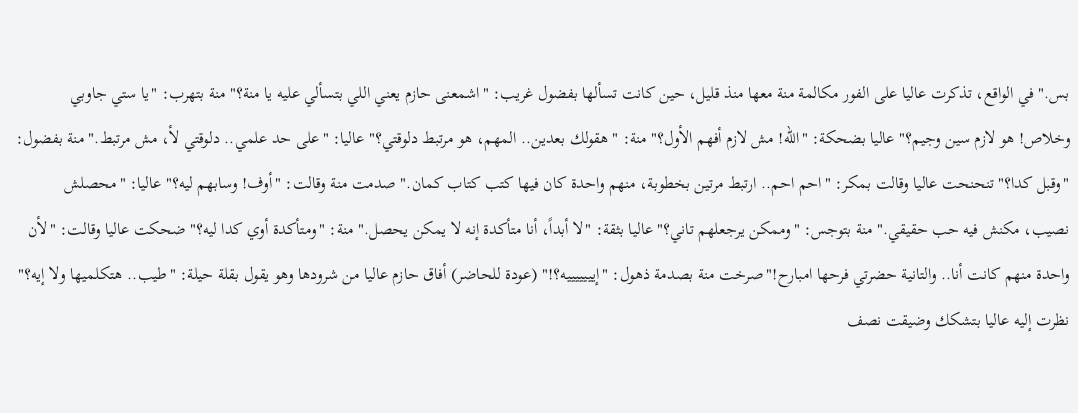بس." في الواقع، تذكرت عاليا على الفور مكالمة منة معها منذ قليل، حين كانت تسألها بفضول غريب: "اشمعنى حازم يعني اللي بتسألي عليه يا منة؟" منة بتهرب: "يا ستي جاوبي وخلاص! هو لازم سين وجيم؟" عاليا بضحكة: "الله! مش لازم أفهم الأول؟" منة: "هقولك بعدين.. المهم، هو مرتبط دلوقتي؟" عاليا: "على حد علمي.. دلوقتي لأ، مش مرتبط." منة بفضول: "وقبل كدا؟" تنحنحت عاليا وقالت بمكر: "احم احم.. ارتبط مرتين بخطوبة، منهم واحدة كان فيها كتب كتاب كمان." صدمت منة وقالت: "أوف! وسابهم ليه؟" عاليا: "محصلش نصيب، مكنش فيه حب حقيقي." منة بتوجس: "وممكن يرجعلهم تاني؟" عاليا بثقة: "لا أبداً، أنا متأكدة إنه لا يمكن يحصل." منة: "ومتأكدة أوي كدا ليه؟" ضحكت عاليا وقالت: "لأن واحدة منهم كانت أنا.. والتانية حضرتي فرحها امبارح!"صرخت منة بصدمة ذهول: "إيييييييه؟!" (عودة للحاضر) أفاق حازم عاليا من شرودها وهو يقول بقلة حيلة: "طيب.. هتكلميها ولا إيه؟" نظرت إليه عاليا بتشكك وضيقت نصف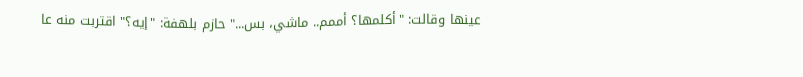عينها وقالت: "أكلمها؟ أممم.. ماشي، بس..." حازم بلهفة: "إيه؟" اقتربت منه عا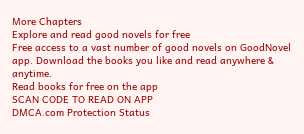More Chapters
Explore and read good novels for free
Free access to a vast number of good novels on GoodNovel app. Download the books you like and read anywhere & anytime.
Read books for free on the app
SCAN CODE TO READ ON APP
DMCA.com Protection Status